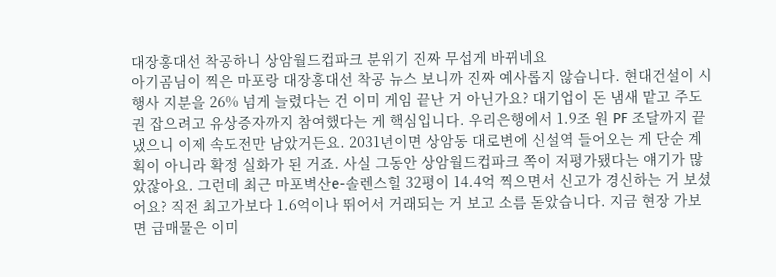대장홍대선 착공하니 상암월드컵파크 분위기 진짜 무섭게 바뀌네요
아기곰님이 찍은 마포랑 대장홍대선 착공 뉴스 보니까 진짜 예사롭지 않습니다. 현대건설이 시행사 지분을 26% 넘게 늘렸다는 건 이미 게임 끝난 거 아닌가요? 대기업이 돈 냄새 맡고 주도권 잡으려고 유상증자까지 참여했다는 게 핵심입니다. 우리은행에서 1.9조 원 PF 조달까지 끝냈으니 이제 속도전만 남았거든요. 2031년이면 상암동 대로변에 신설역 들어오는 게 단순 계획이 아니라 확정 실화가 된 거죠. 사실 그동안 상암월드컵파크 쪽이 저평가됐다는 얘기가 많았잖아요. 그런데 최근 마포벽산e-솔렌스힐 32평이 14.4억 찍으면서 신고가 경신하는 거 보셨어요? 직전 최고가보다 1.6억이나 뛰어서 거래되는 거 보고 소름 돋았습니다. 지금 현장 가보면 급매물은 이미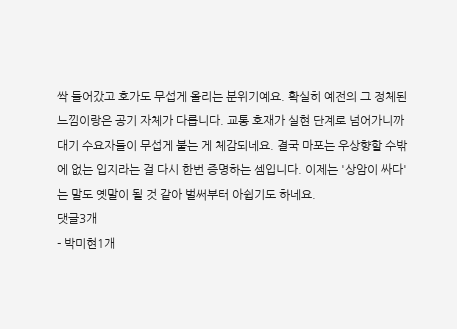싹 들어갔고 호가도 무섭게 올리는 분위기예요. 확실히 예전의 그 정체된 느낌이랑은 공기 자체가 다릅니다. 교통 호재가 실현 단계로 넘어가니까 대기 수요자들이 무섭게 붙는 게 체감되네요. 결국 마포는 우상향할 수밖에 없는 입지라는 걸 다시 한번 증명하는 셈입니다. 이제는 '상암이 싸다'는 말도 옛말이 될 것 같아 벌써부터 아쉽기도 하네요.
댓글3개
- 박미현1개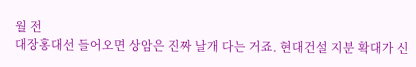월 전
대장홍대선 들어오면 상암은 진짜 날개 다는 거죠. 현대건설 지분 확대가 신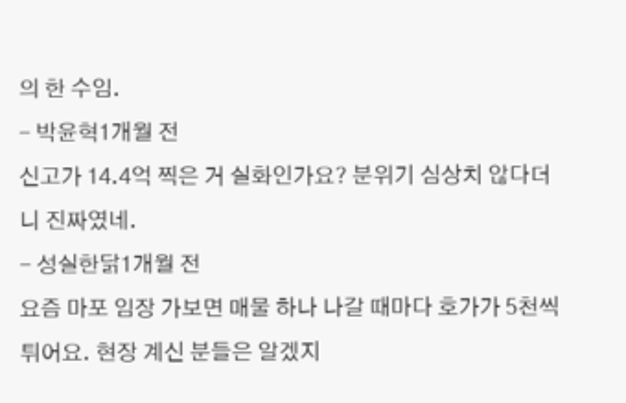의 한 수임.
- 박윤혁1개월 전
신고가 14.4억 찍은 거 실화인가요? 분위기 심상치 않다더니 진짜였네.
- 성실한닭1개월 전
요즘 마포 임장 가보면 매물 하나 나갈 때마다 호가가 5천씩 튀어요. 현장 계신 분들은 알겠지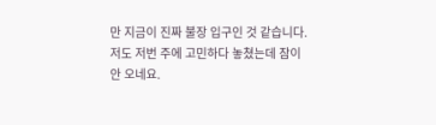만 지금이 진짜 불장 입구인 것 같습니다. 저도 저번 주에 고민하다 놓쳤는데 잠이 안 오네요.